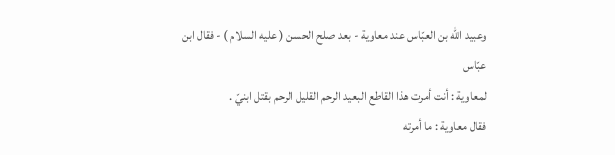وعبيد الله بن العبّاس عند معاوية - بعد صلح الحسن ( عليه السلام ) - فقال ابن عبّاس
لمعاوية : أنت أمرت هذا القاطع البعيد الرحم القليل الرحم بقتل ابنيّ .
فقال معاوية : ما أمرته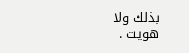بذلك ولا هويت .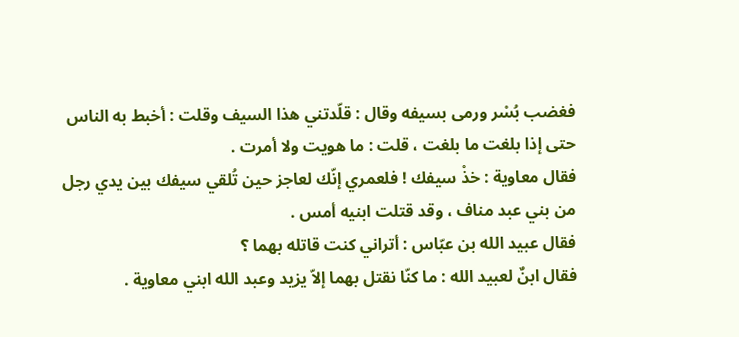فغضب بُسْر ورمى بسيفه وقال : قلّدتني هذا السيف وقلت : أخبط به الناس
حتى إذا بلغت ما بلغت ، قلت : ما هويت ولا أمرت .
فقال معاوية : خذْ سيفك ! فلعمري إنّك لعاجز حين تُلقي سيفك بين يدي رجل
من بني عبد مناف ، وقد قتلت ابنيه أمس .
فقال عبيد الله بن عبّاس : أتراني كنت قاتله بهما ؟
فقال ابنٌ لعبيد الله : ما كنّا نقتل بهما إلاّ يزيد وعبد الله ابني معاوية .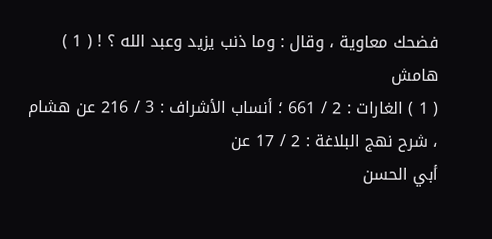فضحك معاوية ، وقال : وما ذنب يزيد وعبد الله ؟ ! ( 1 )
هامش
( 1 ) الغارات : 2 / 661 ؛ أنساب الأشراف : 3 / 216 عن هشام ، شرح نهج البلاغة : 2 / 17 عن
أبي الحسن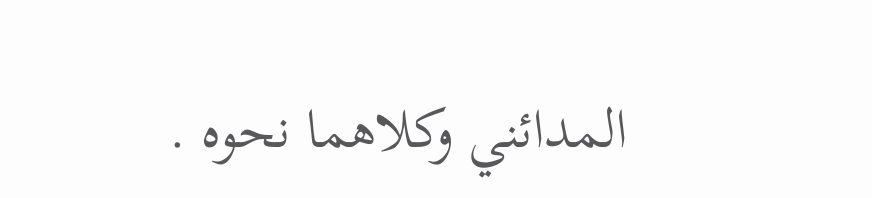المدائني وكلاهما نحوه .